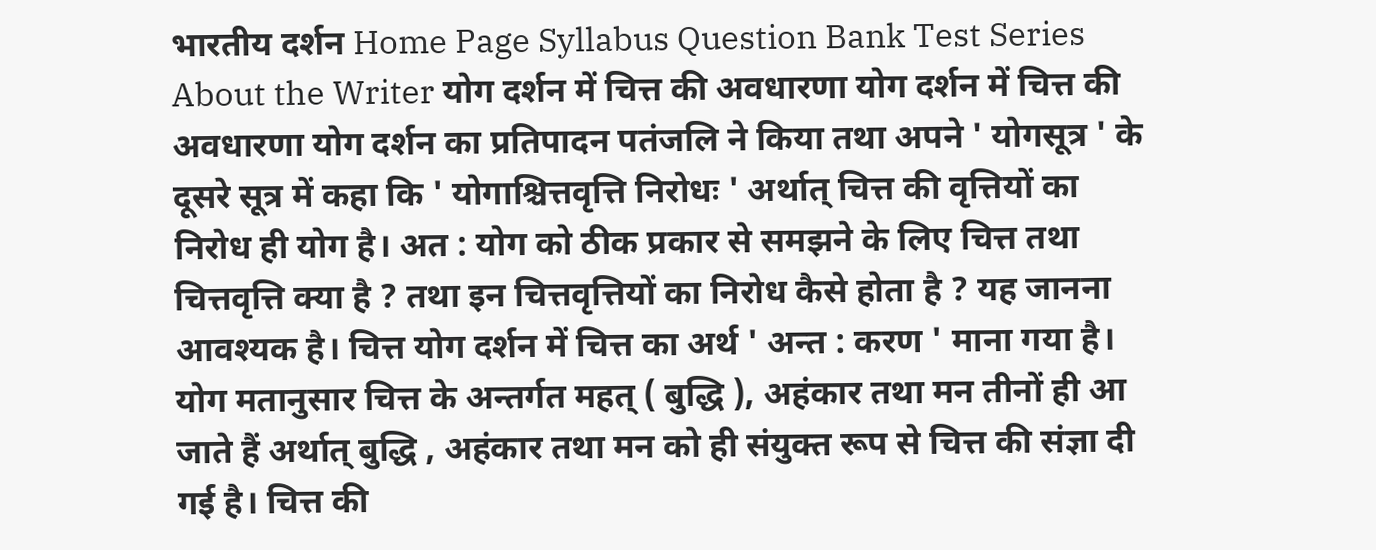भारतीय दर्शन Home Page Syllabus Question Bank Test Series About the Writer योग दर्शन में चित्त की अवधारणा योग दर्शन में चित्त की अवधारणा योग दर्शन का प्रतिपादन पतंजलि ने किया तथा अपने ' योगसूत्र ' के दूसरे सूत्र में कहा कि ' योगाश्चित्तवृत्ति निरोधः ' अर्थात् चित्त की वृत्तियों का निरोध ही योग है। अत : योग को ठीक प्रकार से समझने के लिए चित्त तथा चित्तवृत्ति क्या है ? तथा इन चित्तवृत्तियों का निरोध कैसे होता है ? यह जानना आवश्यक है। चित्त योग दर्शन में चित्त का अर्थ ' अन्त : करण ' माना गया है। योग मतानुसार चित्त के अन्तर्गत महत् ( बुद्धि ), अहंकार तथा मन तीनों ही आ जाते हैं अर्थात् बुद्धि , अहंकार तथा मन को ही संयुक्त रूप से चित्त की संज्ञा दी गई है। चित्त की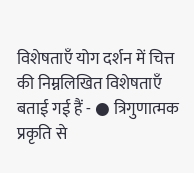विशेषताएँ योग दर्शन में चित्त की निम्नलिखित विशेषताएँ बताई गई हैं - ● त्रिगुणात्मक प्रकृति से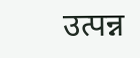उत्पन्न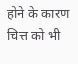होने के कारण चित्त को भी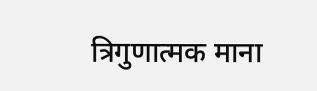त्रिगुणात्मक माना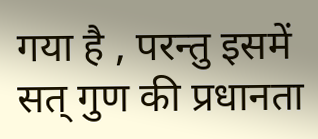गया है , परन्तु इसमें सत् गुण की प्रधानता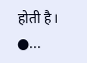होती है। ●...